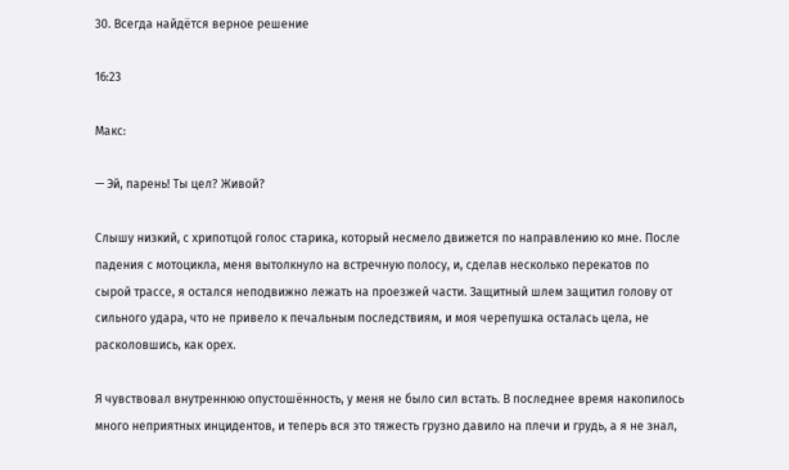30. Всегда найдётся верное решение

16:23

Макс:

— Эй, парень! Ты цел? Живой?

Слышу низкий, с хрипотцой голос старика, который несмело движется по направлению ко мне. После падения с мотоцикла, меня вытолкнуло на встречную полосу, и, сделав несколько перекатов по сырой трассе, я остался неподвижно лежать на проезжей части. Защитный шлем защитил голову от сильного удара, что не привело к печальным последствиям, и моя черепушка осталась цела, не расколовшись, как орех.

Я чувствовал внутреннюю опустошённость, у меня не было сил встать. В последнее время накопилось много неприятных инцидентов, и теперь вся это тяжесть грузно давило на плечи и грудь, а я не знал,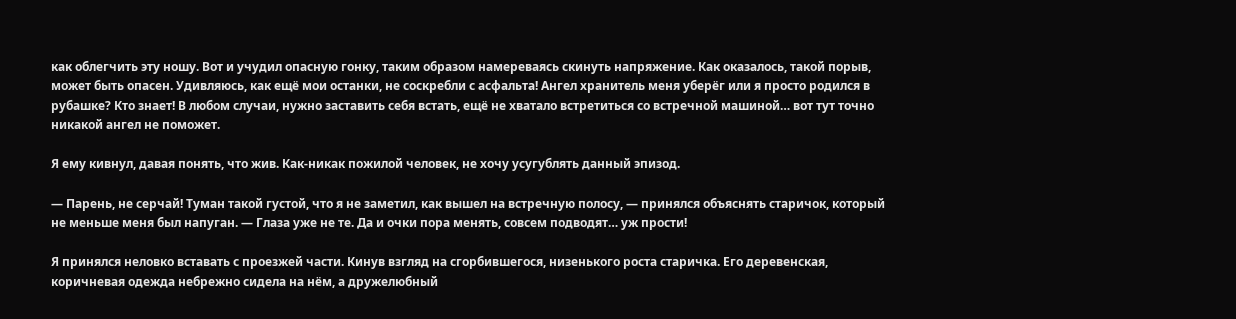как облегчить эту ношу. Вот и учудил опасную гонку, таким образом намереваясь скинуть напряжение. Как оказалось, такой порыв, может быть опасен. Удивляюсь, как ещё мои останки, не соскребли с асфальта! Ангел хранитель меня уберёг или я просто родился в рубашке? Кто знает! В любом случаи, нужно заставить себя встать, ещё не хватало встретиться со встречной машиной… вот тут точно никакой ангел не поможет.

Я ему кивнул, давая понять, что жив. Как-никак пожилой человек, не хочу усугублять данный эпизод.

— Парень, не серчай! Туман такой густой, что я не заметил, как вышел на встречную полосу, — принялся объяснять старичок, который не меньше меня был напуган. — Глаза уже не те. Да и очки пора менять, совсем подводят… уж прости!

Я принялся неловко вставать с проезжей части. Кинув взгляд на сгорбившегося, низенького роста старичка. Его деревенская, коричневая одежда небрежно сидела на нём, а дружелюбный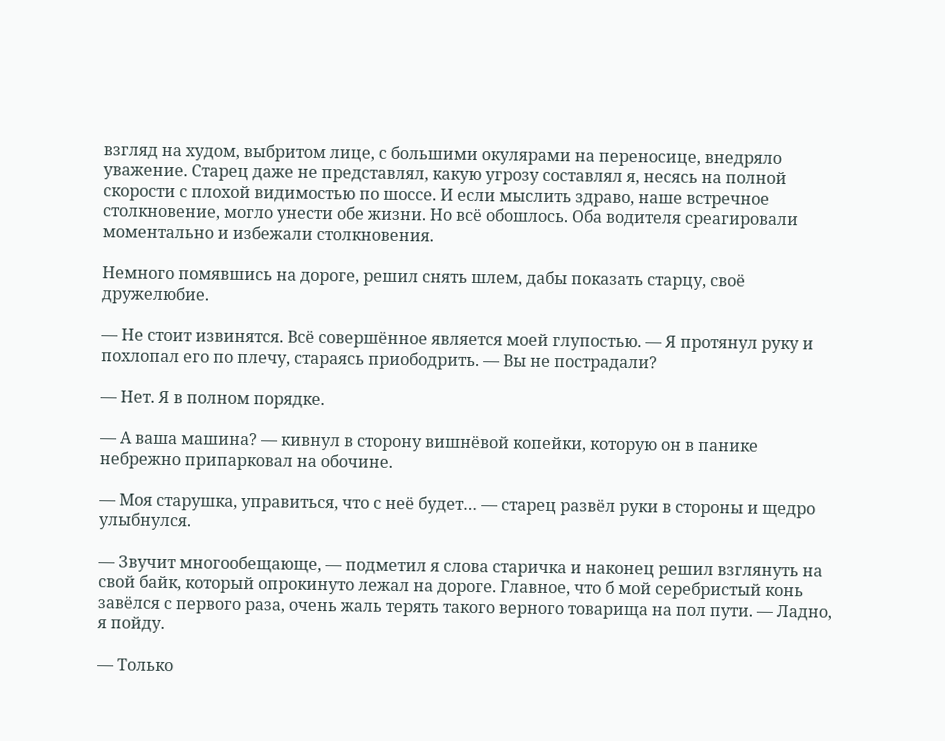взгляд на худом, выбритом лице, с большими окулярами на переносице, внедряло уважение. Старец даже не представлял, какую угрозу составлял я, несясь на полной скорости с плохой видимостью по шоссе. И если мыслить здраво, наше встречное столкновение, могло унести обе жизни. Но всё обошлось. Оба водителя среагировали моментально и избежали столкновения.

Немного помявшись на дороге, решил снять шлем, дабы показать старцу, своё дружелюбие.

— Не стоит извинятся. Всё совершённое является моей глупостью. — Я протянул руку и похлопал его по плечу, стараясь приободрить. — Вы не пострадали?

— Нет. Я в полном порядке.

— А ваша машина? — кивнул в сторону вишнёвой копейки, которую он в панике небрежно припарковал на обочине.

— Моя старушка, управиться, что с неё будет… — старец развёл руки в стороны и щедро улыбнулся.

— Звучит многообещающе, — подметил я слова старичка и наконец решил взглянуть на свой байк, который опрокинуто лежал на дороге. Главное, что б мой серебристый конь завёлся с первого раза, очень жаль терять такого верного товарища на пол пути. — Ладно, я пойду.

— Только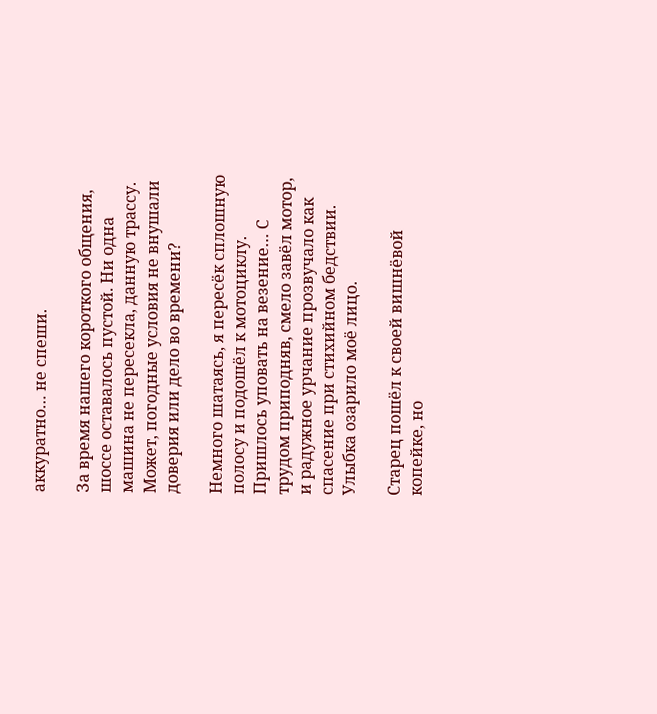аккуратно… не спеши.

За время нашего короткого общения, шоссе оставалось пустой. Ни одна машина не пересекла, данную трассу. Может, погодные условия не внушали доверия или дело во времени?

Немного шатаясь, я пересёк сплошную полосу и подошёл к мотоциклу. Пришлось уповать на везение… С трудом приподняв, смело завёл мотор, и радужное урчание прозвучало как спасение при стихийном бедствии. Улыбка озарило моё лицо.

Старец пошёл к своей вишнёвой копейке, но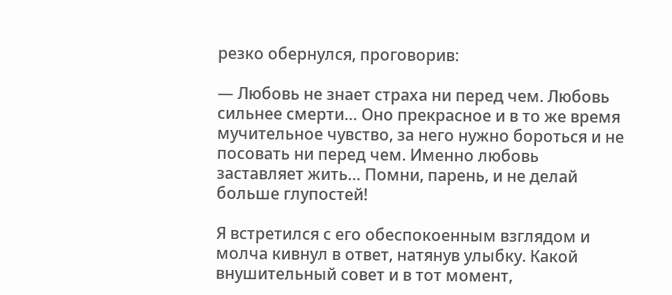резко обернулся, проговорив:

— Любовь не знает страха ни перед чем. Любовь сильнее смерти… Оно прекрасное и в то же время мучительное чувство, за него нужно бороться и не посовать ни перед чем. Именно любовь заставляет жить… Помни, парень, и не делай больше глупостей!

Я встретился с его обеспокоенным взглядом и молча кивнул в ответ, натянув улыбку. Какой внушительный совет и в тот момент,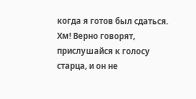когда я готов был сдаться. Хм! Верно говорят, прислушайся к голосу старца, и он не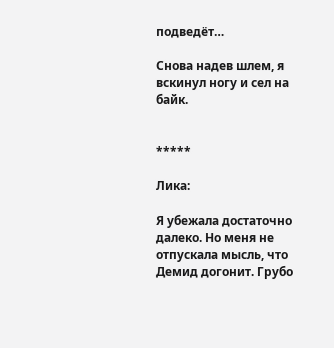подведёт…

Снова надев шлем, я вскинул ногу и сел на байк.


*****

Лика:

Я убежала достаточно далеко. Но меня не отпускала мысль, что Демид догонит. Грубо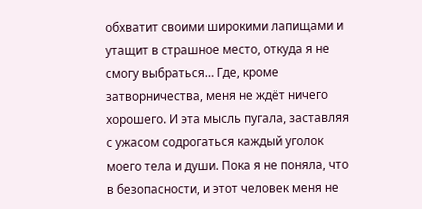обхватит своими широкими лапищами и утащит в страшное место, откуда я не смогу выбраться… Где, кроме затворничества, меня не ждёт ничего хорошего. И эта мысль пугала, заставляя с ужасом содрогаться каждый уголок моего тела и души. Пока я не поняла, что в безопасности, и этот человек меня не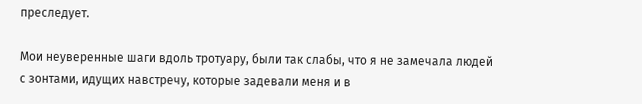преследует.

Мои неуверенные шаги вдоль тротуару, были так слабы, что я не замечала людей с зонтами, идущих навстречу, которые задевали меня и в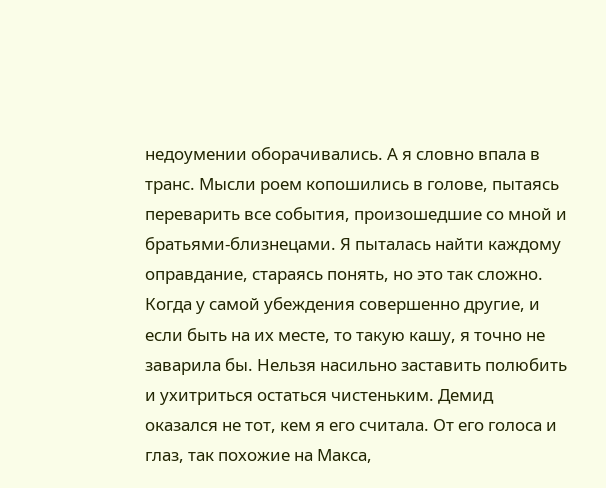недоумении оборачивались. А я словно впала в транс. Мысли роем копошились в голове, пытаясь переварить все события, произошедшие со мной и братьями-близнецами. Я пыталась найти каждому оправдание, стараясь понять, но это так сложно. Когда у самой убеждения совершенно другие, и если быть на их месте, то такую кашу, я точно не заварила бы. Нельзя насильно заставить полюбить и ухитриться остаться чистеньким. Демид оказался не тот, кем я его считала. От его голоса и глаз, так похожие на Макса,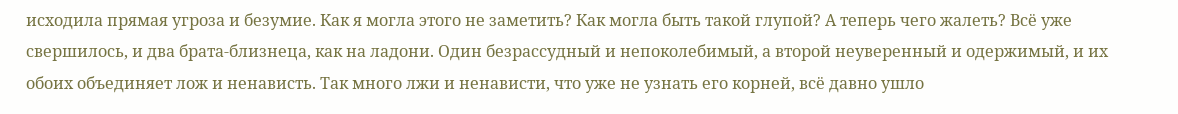исходила прямая угроза и безумие. Как я могла этого не заметить? Как могла быть такой глупой? А теперь чего жалеть? Всё уже свершилось, и два брата-близнеца, как на ладони. Один безрассудный и непоколебимый, а второй неуверенный и одержимый, и их обоих объединяет лож и ненависть. Так много лжи и ненависти, что уже не узнать его корней, всё давно ушло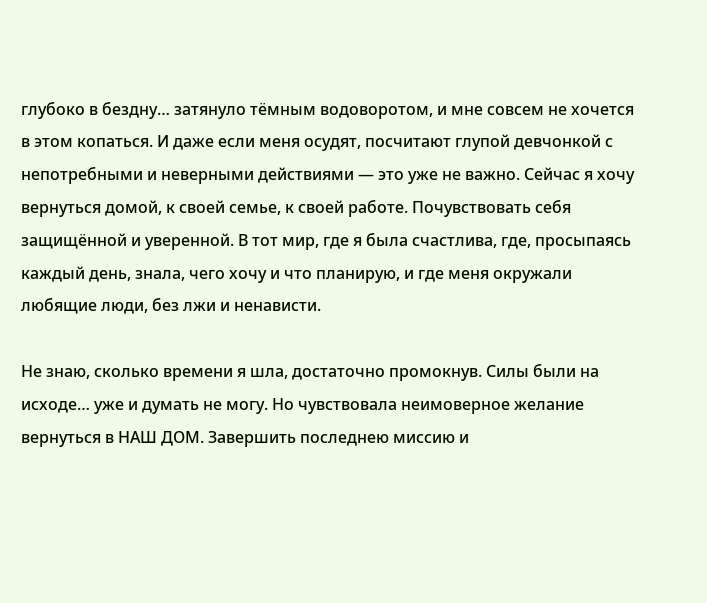глубоко в бездну… затянуло тёмным водоворотом, и мне совсем не хочется в этом копаться. И даже если меня осудят, посчитают глупой девчонкой с непотребными и неверными действиями — это уже не важно. Сейчас я хочу вернуться домой, к своей семье, к своей работе. Почувствовать себя защищённой и уверенной. В тот мир, где я была счастлива, где, просыпаясь каждый день, знала, чего хочу и что планирую, и где меня окружали любящие люди, без лжи и ненависти.

Не знаю, сколько времени я шла, достаточно промокнув. Силы были на исходе… уже и думать не могу. Но чувствовала неимоверное желание вернуться в НАШ ДОМ. Завершить последнею миссию и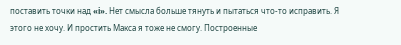поставить точки над «i». Нет смысла больше тянуть и пытаться что-то исправить. Я этого не хочу. И простить Макса я тоже не смогу. Построенные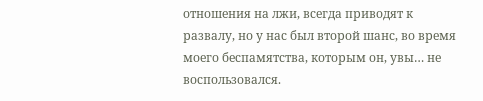отношения на лжи, всегда приводят к развалу, но у нас был второй шанс, во время моего беспамятства, которым он, увы… не воспользовался.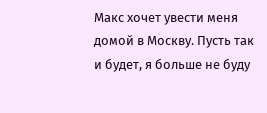Макс хочет увести меня домой в Москву. Пусть так и будет, я больше не буду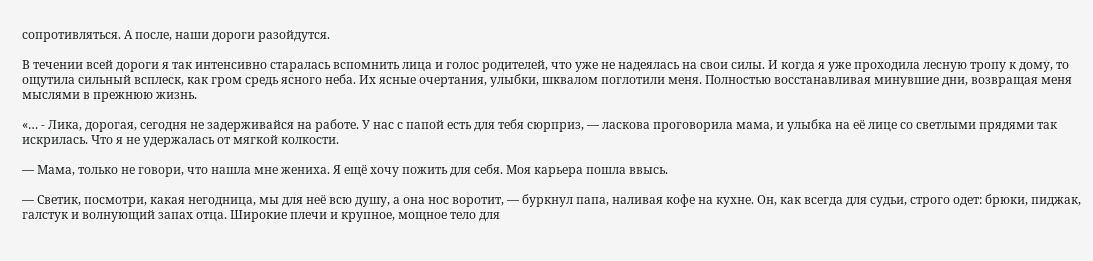сопротивляться. А после, наши дороги разойдутся.

В течении всей дороги я так интенсивно старалась вспомнить лица и голос родителей, что уже не надеялась на свои силы. И когда я уже проходила лесную тропу к дому, то ощутила сильный всплеск, как гром средь ясного неба. Их ясные очертания, улыбки, шквалом поглотили меня. Полностью восстанавливая минувшие дни, возвращая меня мыслями в прежнюю жизнь.

«… - Лика, дорогая, сегодня не задерживайся на работе. У нас с папой есть для тебя сюрприз, — ласкова проговорила мама, и улыбка на её лице со светлыми прядями так искрилась. Что я не удержалась от мягкой колкости.

— Мама, только не говори, что нашла мне жениха. Я ещё хочу пожить для себя. Моя карьера пошла ввысь.

— Светик, посмотри, какая негодница, мы для неё всю душу, а она нос воротит, — буркнул папа, наливая кофе на кухне. Он, как всегда для судьи, строго одет: брюки, пиджак, галстук и волнующий запах отца. Широкие плечи и крупное, мощное тело для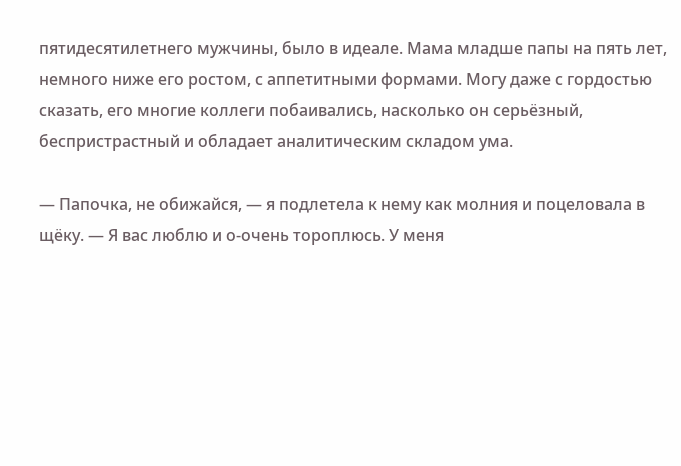пятидесятилетнего мужчины, было в идеале. Мама младше папы на пять лет, немного ниже его ростом, с аппетитными формами. Могу даже с гордостью сказать, его многие коллеги побаивались, насколько он серьёзный, беспристрастный и обладает аналитическим складом ума.

— Папочка, не обижайся, — я подлетела к нему как молния и поцеловала в щёку. — Я вас люблю и о-очень тороплюсь. У меня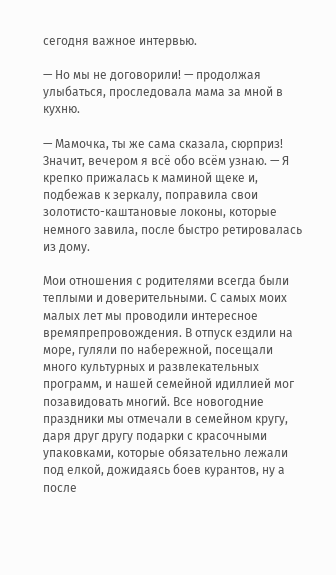сегодня важное интервью.

— Но мы не договорили! — продолжая улыбаться, проследовала мама за мной в кухню.

— Мамочка, ты же сама сказала, сюрприз! Значит, вечером я всё обо всём узнаю. — Я крепко прижалась к маминой щеке и, подбежав к зеркалу, поправила свои золотисто-каштановые локоны, которые немного завила, после быстро ретировалась из дому.

Мои отношения с родителями всегда были теплыми и доверительными. С самых моих малых лет мы проводили интересное времяпрепровождения. В отпуск ездили на море, гуляли по набережной, посещали много культурных и развлекательных программ, и нашей семейной идиллией мог позавидовать многий. Все новогодние праздники мы отмечали в семейном кругу, даря друг другу подарки с красочными упаковками, которые обязательно лежали под елкой, дожидаясь боев курантов, ну а после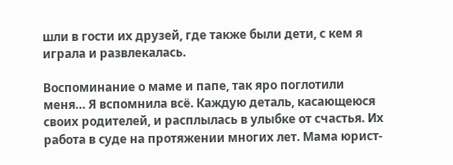шли в гости их друзей, где также были дети, с кем я играла и развлекалась.

Воспоминание о маме и папе, так яро поглотили меня… Я вспомнила всё. Каждую деталь, касающеюся своих родителей, и расплылась в улыбке от счастья. Их работа в суде на протяжении многих лет. Мама юрист-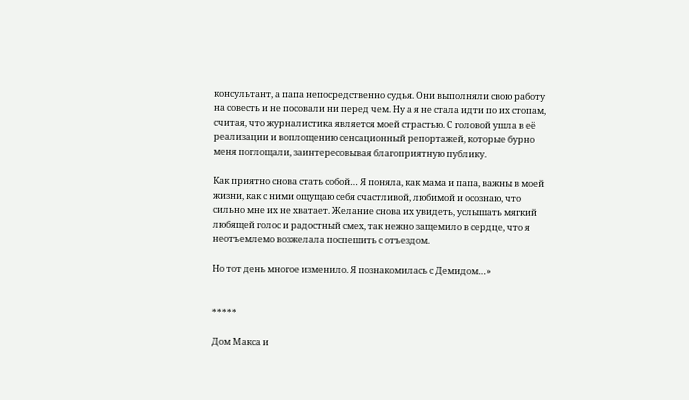консультант, а папа непосредственно судья. Они выполняли свою работу на совесть и не посовали ни перед чем. Ну а я не стала идти по их стопам, считая, что журналистика является моей страстью. С головой ушла в её реализации и воплощению сенсационный репортажей, которые бурно меня поглощали, заинтересовывая благоприятную публику.

Как приятно снова стать собой… Я поняла, как мама и папа, важны в моей жизни, как с ними ощущаю себя счастливой, любимой и осознаю, что сильно мне их не хватает. Желание снова их увидеть, услышать мягкий любящей голос и радостный смех, так нежно защемило в сердце, что я неотъемлемо возжелала поспешить с отъездом.

Но тот день многое изменило. Я познакомилась с Демидом…»


*****

Дом Макса и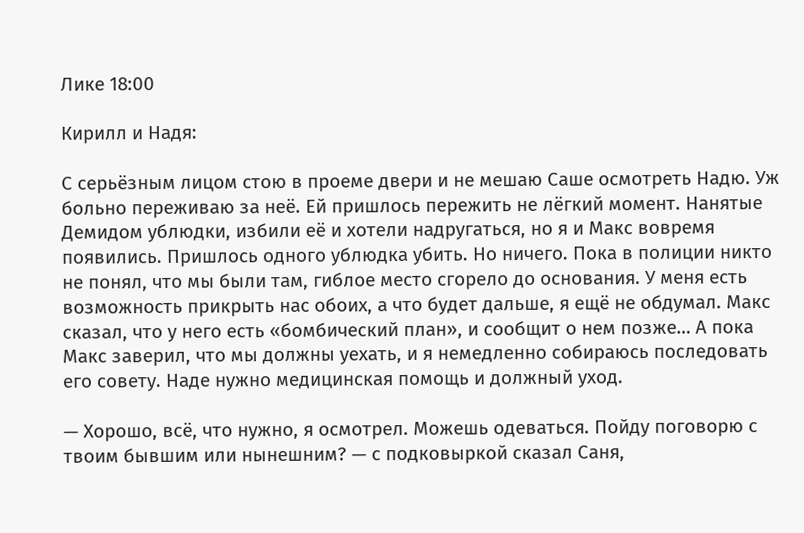Лике 18:00

Кирилл и Надя:

С серьёзным лицом стою в проеме двери и не мешаю Саше осмотреть Надю. Уж больно переживаю за неё. Ей пришлось пережить не лёгкий момент. Нанятые Демидом ублюдки, избили её и хотели надругаться, но я и Макс вовремя появились. Пришлось одного ублюдка убить. Но ничего. Пока в полиции никто не понял, что мы были там, гиблое место сгорело до основания. У меня есть возможность прикрыть нас обоих, а что будет дальше, я ещё не обдумал. Макс сказал, что у него есть «бомбический план», и сообщит о нем позже… А пока Макс заверил, что мы должны уехать, и я немедленно собираюсь последовать его совету. Наде нужно медицинская помощь и должный уход.

— Хорошо, всё, что нужно, я осмотрел. Можешь одеваться. Пойду поговорю с твоим бывшим или нынешним? — с подковыркой сказал Саня,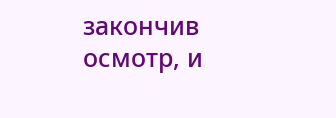закончив осмотр, и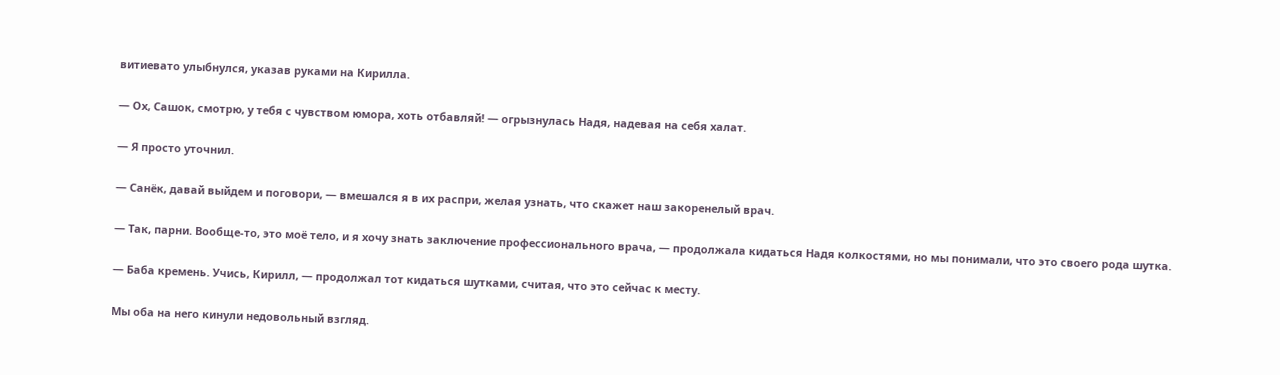витиевато улыбнулся, указав руками на Кирилла.

— Ох, Сашок, смотрю, у тебя с чувством юмора, хоть отбавляй! — огрызнулась Надя, надевая на себя халат.

— Я просто уточнил.

— Санёк, давай выйдем и поговори, — вмешался я в их распри, желая узнать, что скажет наш закоренелый врач.

— Так, парни. Вообще-то, это моё тело, и я хочу знать заключение профессионального врача, — продолжала кидаться Надя колкостями, но мы понимали, что это своего рода шутка.

— Баба кремень. Учись, Кирилл, — продолжал тот кидаться шутками, считая, что это сейчас к месту.

Мы оба на него кинули недовольный взгляд.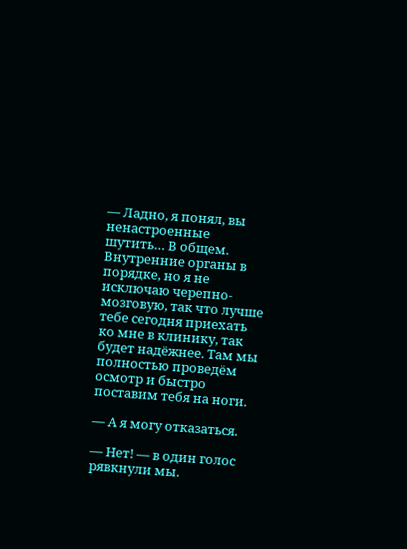— Ладно, я понял, вы ненастроенные шутить… В общем. Внутренние органы в порядке, но я не исключаю черепно-мозговую, так что лучше тебе сегодня приехать ко мне в клинику, так будет надёжнее. Там мы полностью проведём осмотр и быстро поставим тебя на ноги.

— А я могу отказаться.

— Нет! — в один голос рявкнули мы.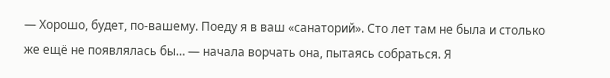— Хорошо, будет, по-вашему. Поеду я в ваш «санаторий». Сто лет там не была и столько же ещё не появлялась бы… — начала ворчать она, пытаясь собраться. Я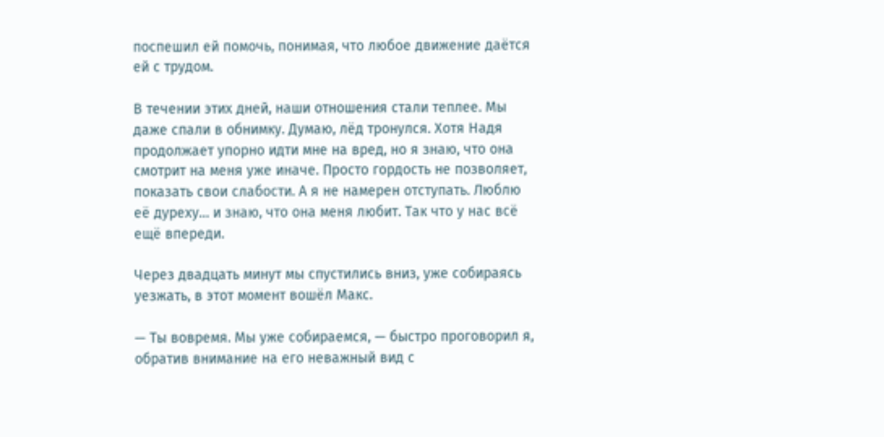поспешил ей помочь, понимая, что любое движение даётся ей с трудом.

В течении этих дней, наши отношения стали теплее. Мы даже спали в обнимку. Думаю, лёд тронулся. Хотя Надя продолжает упорно идти мне на вред, но я знаю, что она смотрит на меня уже иначе. Просто гордость не позволяет, показать свои слабости. А я не намерен отступать. Люблю её дуреху… и знаю, что она меня любит. Так что у нас всё ещё впереди.

Через двадцать минут мы спустились вниз, уже собираясь уезжать, в этот момент вошёл Макс.

— Ты вовремя. Мы уже собираемся, — быстро проговорил я, обратив внимание на его неважный вид с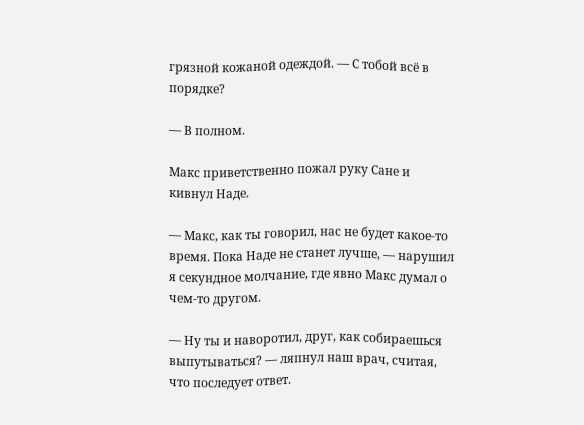грязной кожаной одеждой. — С тобой всё в порядке?

— В полном.

Макс приветственно пожал руку Сане и кивнул Наде.

— Макс, как ты говорил, нас не будет какое-то время. Пока Наде не станет лучше, — нарушил я секундное молчание, где явно Макс думал о чем-то другом.

— Ну ты и наворотил, друг, как собираешься выпутываться? — ляпнул наш врач, считая, что последует ответ.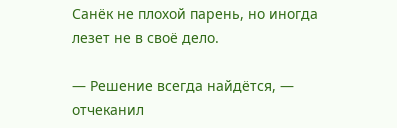Санёк не плохой парень, но иногда лезет не в своё дело.

— Решение всегда найдётся, — отчеканил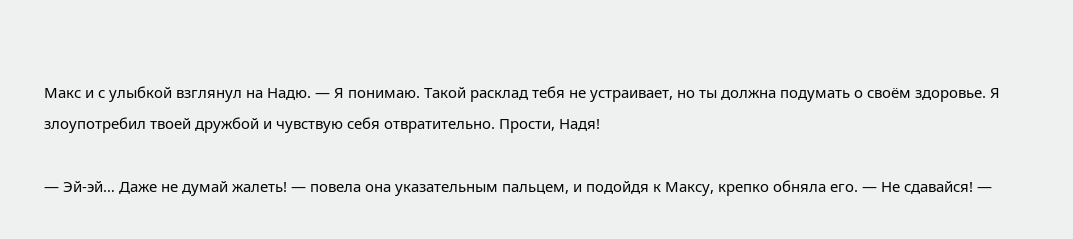Макс и с улыбкой взглянул на Надю. — Я понимаю. Такой расклад тебя не устраивает, но ты должна подумать о своём здоровье. Я злоупотребил твоей дружбой и чувствую себя отвратительно. Прости, Надя!

— Эй-эй… Даже не думай жалеть! — повела она указательным пальцем, и подойдя к Максу, крепко обняла его. — Не сдавайся! —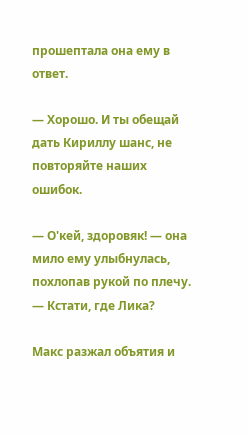прошептала она ему в ответ.

— Хорошо. И ты обещай дать Кириллу шанс, не повторяйте наших ошибок.

— О'кей, здоровяк! — она мило ему улыбнулась, похлопав рукой по плечу. — Кстати, где Лика?

Макс разжал объятия и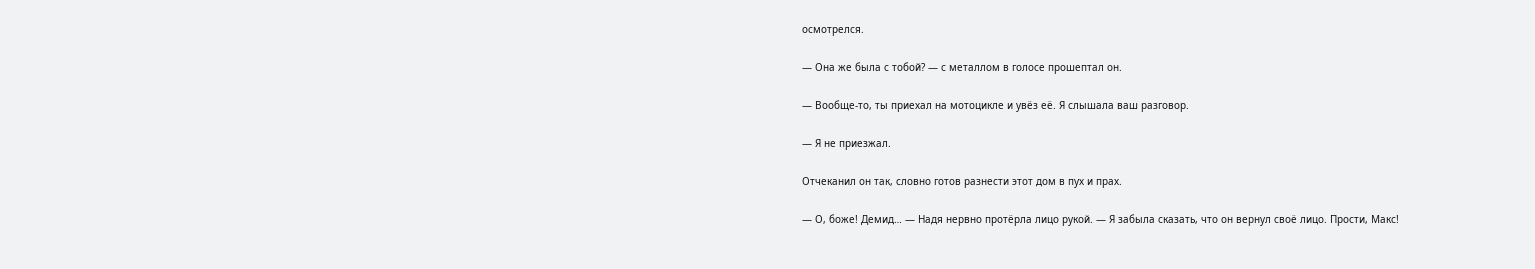осмотрелся.

— Она же была с тобой? — с металлом в голосе прошептал он.

— Вообще-то, ты приехал на мотоцикле и увёз её. Я слышала ваш разговор.

— Я не приезжал.

Отчеканил он так, словно готов разнести этот дом в пух и прах.

— О, боже! Демид… — Надя нервно протёрла лицо рукой. — Я забыла сказать, что он вернул своё лицо. Прости, Макс!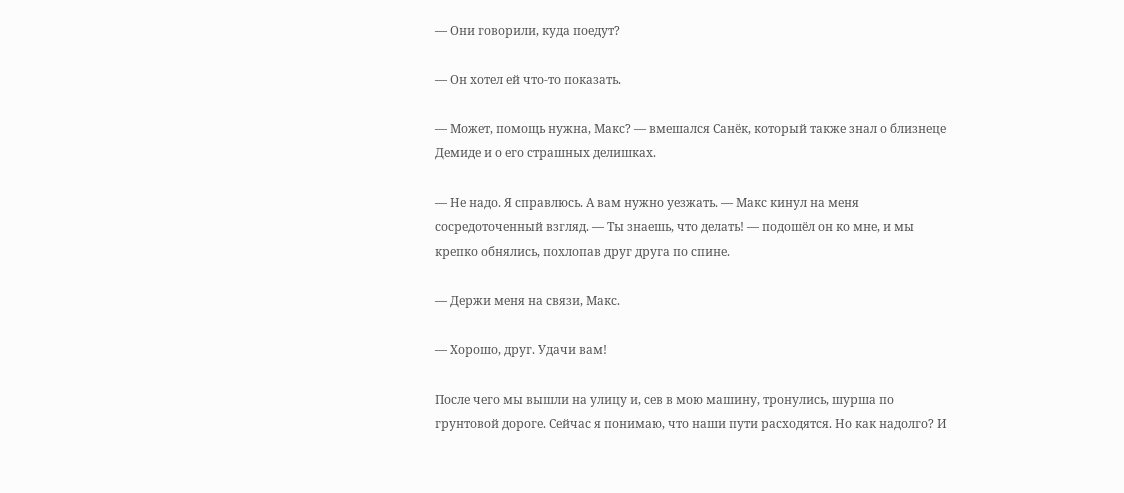— Они говорили, куда поедут?

— Он хотел ей что-то показать.

— Может, помощь нужна, Макс? — вмешался Санёк, который также знал о близнеце Демиде и о его страшных делишках.

— Не надо. Я справлюсь. А вам нужно уезжать. — Макс кинул на меня сосредоточенный взгляд. — Ты знаешь, что делать! — подошёл он ко мне, и мы крепко обнялись, похлопав друг друга по спине.

— Держи меня на связи, Макс.

— Хорошо, друг. Удачи вам!

После чего мы вышли на улицу и, сев в мою машину, тронулись, шурша по грунтовой дороге. Сейчас я понимаю, что наши пути расходятся. Но как надолго? И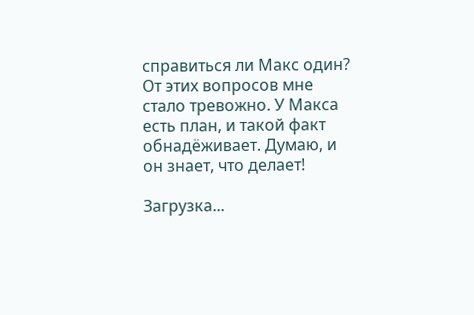справиться ли Макс один? От этих вопросов мне стало тревожно. У Макса есть план, и такой факт обнадёживает. Думаю, и он знает, что делает!

Загрузка...